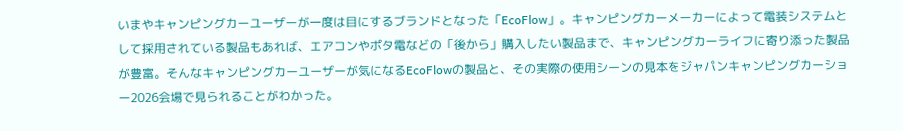いまやキャンピングカーユーザーが一度は目にするブランドとなった「EcoFlow」。キャンピングカーメーカーによって電装システムとして採用されている製品もあれば、エアコンやポタ電などの「後から」購入したい製品まで、キャンピングカーライフに寄り添った製品が豊富。そんなキャンピングカーユーザーが気になるEcoFlowの製品と、その実際の使用シーンの見本をジャパンキャンピングカーショー2026会場で見られることがわかった。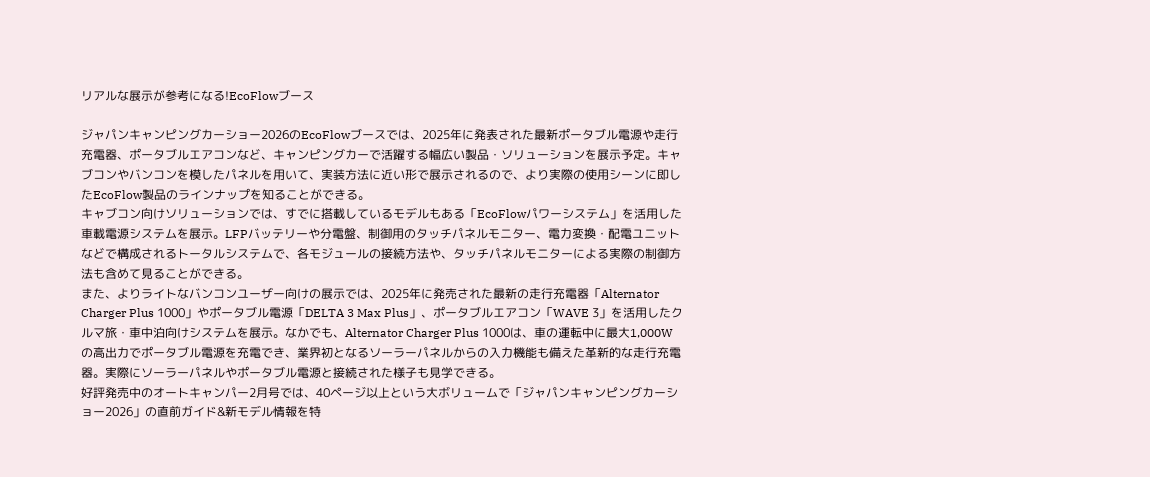リアルな展示が参考になる!EcoFlowブース

ジャパンキャンピングカーショー2026のEcoFlowブースでは、2025年に発表された最新ポータブル電源や走行充電器、ポータブルエアコンなど、キャンピングカーで活躍する幅広い製品・ソリューションを展示予定。キャブコンやバンコンを模したパネルを用いて、実装方法に近い形で展示されるので、より実際の使用シーンに即したEcoFlow製品のラインナップを知ることができる。
キャブコン向けソリューションでは、すでに搭載しているモデルもある「EcoFlowパワーシステム」を活用した車載電源システムを展示。LFPバッテリーや分電盤、制御用のタッチパネルモニター、電力変換・配電ユニットなどで構成されるトータルシステムで、各モジュールの接続方法や、タッチパネルモニターによる実際の制御方法も含めて見ることができる。
また、よりライトなバンコンユーザー向けの展示では、2025年に発売された最新の走行充電器「Alternator Charger Plus 1000」やポータブル電源「DELTA 3 Max Plus」、ポータブルエアコン「WAVE 3」を活用したクルマ旅・車中泊向けシステムを展示。なかでも、Alternator Charger Plus 1000は、車の運転中に最大1,000Wの高出力でポータブル電源を充電でき、業界初となるソーラーパネルからの入力機能も備えた革新的な走行充電器。実際にソーラーパネルやポータブル電源と接続された様子も見学できる。
好評発売中のオートキャンパー2月号では、40ページ以上という大ボリュームで「ジャパンキャンピングカーショー2026」の直前ガイド&新モデル情報を特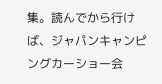集。読んでから行けば、ジャパンキャンピングカーショー会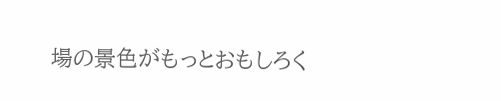場の景色がもっとおもしろく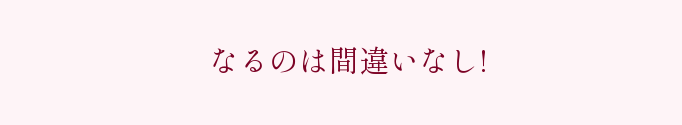なるのは間違いなし!